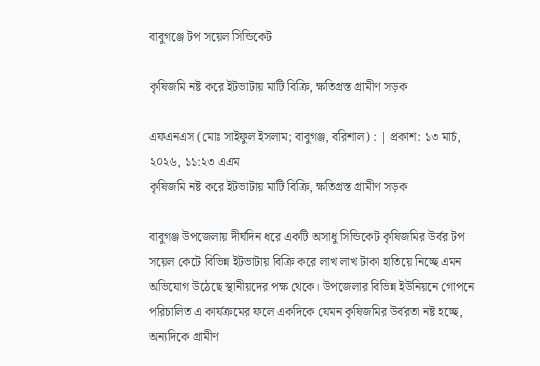বাবুগঞ্জে টপ সয়েল সিন্ডিকেট

কৃষিজমি নষ্ট করে ইটভাটায় মাটি বিক্রি, ক্ষতিগ্রস্ত গ্রামীণ সড়ক

এফএনএস (মোঃ সাইফুল ইসলাম; বাবুগঞ্জ, বরিশাল) : | প্রকাশ: ১৩ মার্চ, ২০২৬, ১১:২৩ এএম
কৃষিজমি নষ্ট করে ইটভাটায় মাটি বিক্রি, ক্ষতিগ্রস্ত গ্রামীণ সড়ক

বাবুগঞ্জ উপজেলায় দীর্ঘদিন ধরে একটি অসাধু সিন্ডিকেট কৃষিজমির উর্বর টপ সয়েল কেটে বিভিন্ন ইটভাটায় বিক্রি করে লাখ লাখ টাকা হাতিয়ে নিচ্ছে এমন অভিযোগ উঠেছে স্থানীয়দের পক্ষ থেকে। উপজেলার বিভিন্ন ইউনিয়নে গোপনে পরিচালিত এ কার্যক্রমের ফলে একদিকে যেমন কৃষিজমির উর্বরতা নষ্ট হচ্ছে, অন্যদিকে গ্রামীণ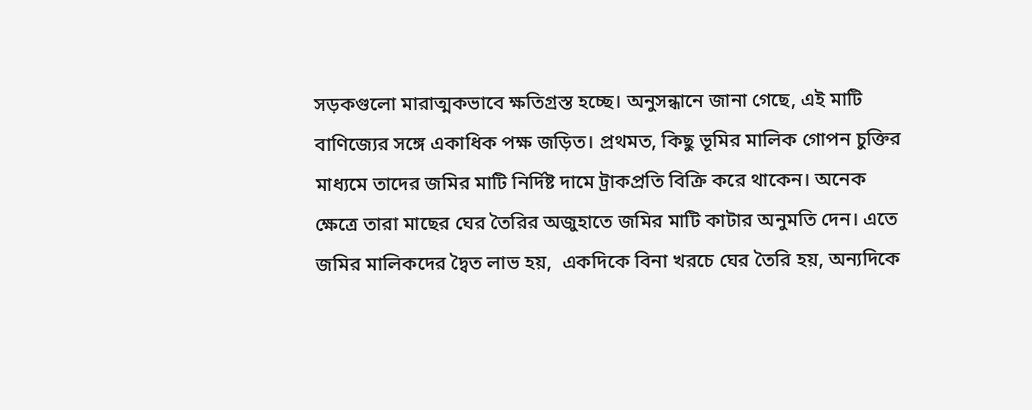সড়কগুলো মারাত্মকভাবে ক্ষতিগ্রস্ত হচ্ছে। অনুসন্ধানে জানা গেছে, এই মাটি বাণিজ্যের সঙ্গে একাধিক পক্ষ জড়িত। প্রথমত, কিছু ভূমির মালিক গোপন চুক্তির মাধ্যমে তাদের জমির মাটি নির্দিষ্ট দামে ট্রাকপ্রতি বিক্রি করে থাকেন। অনেক ক্ষেত্রে তারা মাছের ঘের তৈরির অজুহাতে জমির মাটি কাটার অনুমতি দেন। এতে জমির মালিকদের দ্বৈত লাভ হয়,  একদিকে বিনা খরচে ঘের তৈরি হয়, অন্যদিকে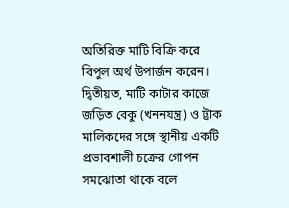অতিরিক্ত মাটি বিক্রি করে বিপুল অর্থ উপার্জন করেন। দ্বিতীয়ত, মাটি কাটার কাজে জড়িত বেকু (খননযন্ত্র) ও ট্রাক মালিকদের সঙ্গে স্থানীয় একটি প্রভাবশালী চক্রের গোপন সমঝোতা থাকে বলে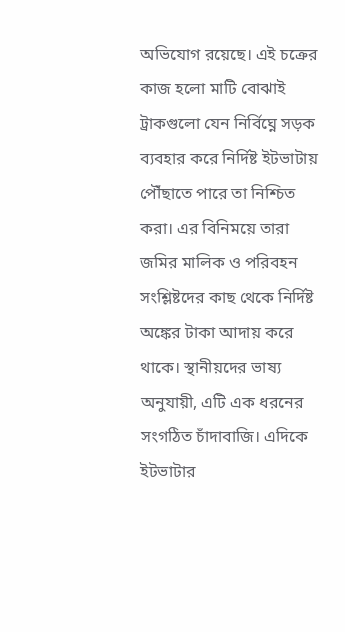অভিযোগ রয়েছে। এই চক্রের কাজ হলো মাটি বোঝাই ট্রাকগুলো যেন নির্বিঘ্নে সড়ক ব্যবহার করে নির্দিষ্ট ইটভাটায় পৌঁছাতে পারে তা নিশ্চিত করা। এর বিনিময়ে তারা জমির মালিক ও পরিবহন সংশ্লিষ্টদের কাছ থেকে নির্দিষ্ট অঙ্কের টাকা আদায় করে থাকে। স্থানীয়দের ভাষ্য অনুযায়ী, এটি এক ধরনের সংগঠিত চাঁদাবাজি। এদিকে ইটভাটার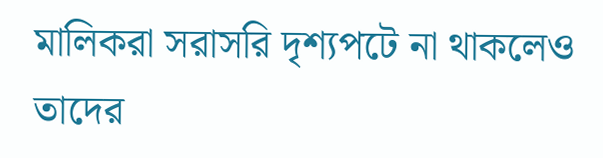মালিকরা সরাসরি দৃশ্যপটে না থাকলেও তাদের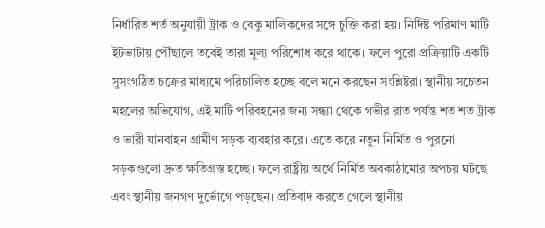নির্ধারিত শর্ত অনুযায়ী ট্রাক ও বেকু মালিকদের সঙ্গে চুক্তি করা হয়। নির্দিষ্ট পরিমাণ মাটি ইটভাটায় পৌঁছালে তবেই তারা মূল্য পরিশোধ করে থাকে। ফলে পুরো প্রক্রিয়াটি একটি সুসংগঠিত চক্রের মাধ্যমে পরিচালিত হচ্ছে বলে মনে করছেন সংশ্লিষ্টরা। স্থানীয় সচেতন মহলের অভিযোগ, এই মাটি পরিবহনের জন্য সন্ধ্যা থেকে গভীর রাত পর্যন্ত শত শত ট্রাক ও ভারী যানবাহন গ্রামীণ সড়ক ব্যবহার করে। এতে করে নতুন নির্মিত ও পুরনো সড়কগুলো দ্রুত ক্ষতিগ্রস্ত হচ্ছে। ফলে রাষ্ট্রীয় অর্থে নির্মিত অবকাঠামোর অপচয় ঘটছে এবং স্থানীয় জনগণ দুর্ভোগে পড়ছেন। প্রতিবাদ করতে গেলে স্থানীয়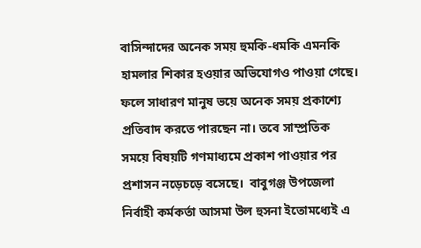বাসিন্দাদের অনেক সময় হুমকি-ধমকি এমনকি হামলার শিকার হওয়ার অভিযোগও পাওয়া গেছে। ফলে সাধারণ মানুষ ভয়ে অনেক সময় প্রকাশ্যে প্রতিবাদ করতে পারছেন না। তবে সাম্প্রতিক সময়ে বিষয়টি গণমাধ্যমে প্রকাশ পাওয়ার পর প্রশাসন নড়েচড়ে বসেছে।  বাবুগঞ্জ উপজেলা নির্বাহী কর্মকর্তা আসমা উল হুসনা ইতোমধ্যেই এ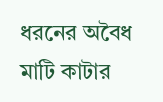ধরনের অবৈধ মাটি কাটার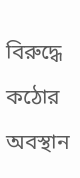বিরুদ্ধে কঠোর অবস্থান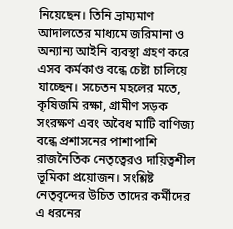নিয়েছেন। তিনি ভ্রাম্যমাণ আদালতের মাধ্যমে জরিমানা ও অন্যান্য আইনি ব্যবস্থা গ্রহণ করে এসব কর্মকাণ্ড বন্ধে চেষ্টা চালিয়ে যাচ্ছেন। সচেতন মহলের মতে, কৃষিজমি রক্ষা, গ্রামীণ সড়ক সংরক্ষণ এবং অবৈধ মাটি বাণিজ্য বন্ধে প্রশাসনের পাশাপাশি রাজনৈতিক নেতৃত্বেরও দায়িত্বশীল ভূমিকা প্রয়োজন। সংশ্লিষ্ট নেতৃবৃন্দের উচিত তাদের কর্মীদের এ ধরনের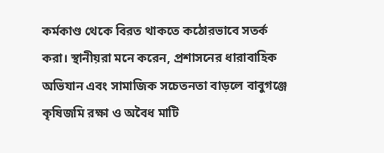কর্মকাণ্ড থেকে বিরত থাকতে কঠোরভাবে সতর্ক করা। স্থানীয়রা মনে করেন, প্রশাসনের ধারাবাহিক অভিযান এবং সামাজিক সচেতনতা বাড়লে বাবুগঞ্জে কৃষিজমি রক্ষা ও অবৈধ মাটি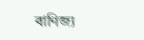বাণিজ্য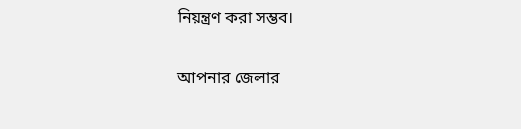নিয়ন্ত্রণ করা সম্ভব।

আপনার জেলার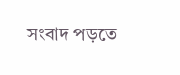সংবাদ পড়তে